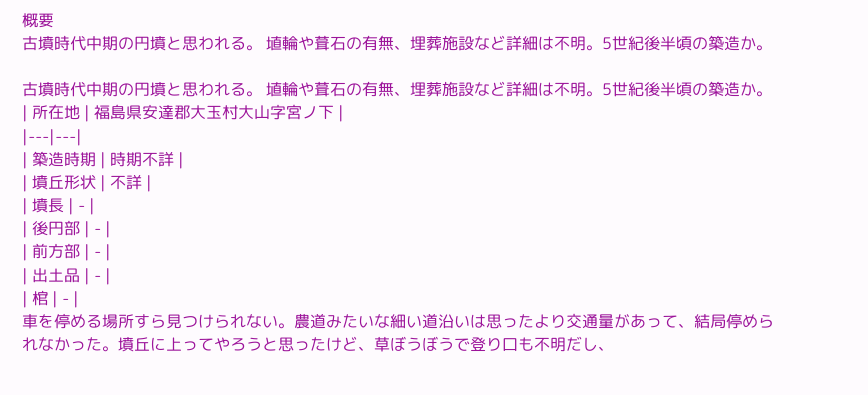概要
古墳時代中期の円墳と思われる。 埴輪や葺石の有無、埋葬施設など詳細は不明。5世紀後半頃の築造か。

古墳時代中期の円墳と思われる。 埴輪や葺石の有無、埋葬施設など詳細は不明。5世紀後半頃の築造か。
| 所在地 | 福島県安達郡大玉村大山字宮ノ下 |
|---|---|
| 築造時期 | 時期不詳 |
| 墳丘形状 | 不詳 |
| 墳長 | - |
| 後円部 | - |
| 前方部 | - |
| 出土品 | - |
| 棺 | - |
車を停める場所すら見つけられない。農道みたいな細い道沿いは思ったより交通量があって、結局停められなかった。墳丘に上ってやろうと思ったけど、草ぼうぼうで登り口も不明だし、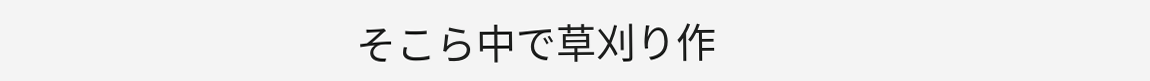そこら中で草刈り作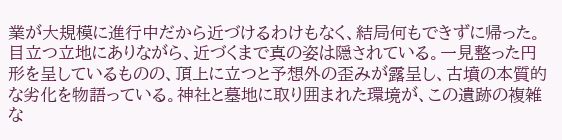業が大規模に進行中だから近づけるわけもなく、結局何もできずに帰った。
目立つ立地にありながら、近づくまで真の姿は隠されている。一見整った円形を呈しているものの、頂上に立つと予想外の歪みが露呈し、古墳の本質的な劣化を物語っている。神社と墓地に取り囲まれた環境が、この遺跡の複雑な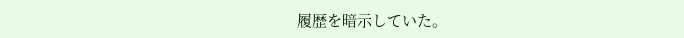履歴を暗示していた。